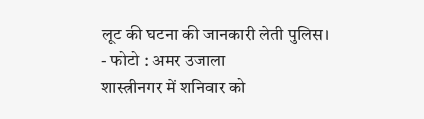लूट की घटना की जानकारी लेती पुलिस।
- फोटो : अमर उजाला
शास्त्रीनगर में शनिवार को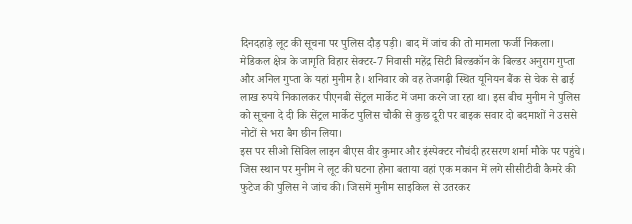दिनदहाड़े लूट की सूचना पर पुलिस दौड़ पड़ी। बाद में जांच की तो मामला फर्जी निकला।
मेडिकल क्षेत्र के जागृति विहार सेक्टर-7 निवासी महेंद्र सिटी बिल्डकॉन के बिल्डर अनुराग गुप्ता और अनिल गुप्ता के यहां मुनीम है। शनिवार को वह तेजगढ़ी स्थित यूनियन बैंक से चेक से ढाई लाख रुपये निकालकर पीएनबी सेंट्रल मार्केट में जमा करने जा रहा था। इस बीच मुनीम ने पुलिस को सूचना दे दी कि सेंट्रल मार्केट पुलिस चौकी से कुछ दूरी पर बाइक सवार दो बदमाशों ने उससे नोटों से भरा बैग छीन लिया।
इस पर सीओ सिविल लाइन बीएस वीर कुमार और इंस्पेक्टर नौचंदी हरसरण शर्मा मौके पर पहुंचे। जिस स्थान पर मुनीम ने लूट की घटना होना बताया वहां एक मकान में लगे सीसीटीवी कैमरे की फुटेज की पुलिस ने जांच की। जिसमें मुनीम साइकिल से उतरकर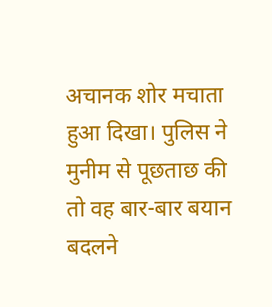अचानक शोर मचाता हुआ दिखा। पुलिस ने मुनीम से पूछताछ की तो वह बार-बार बयान बदलने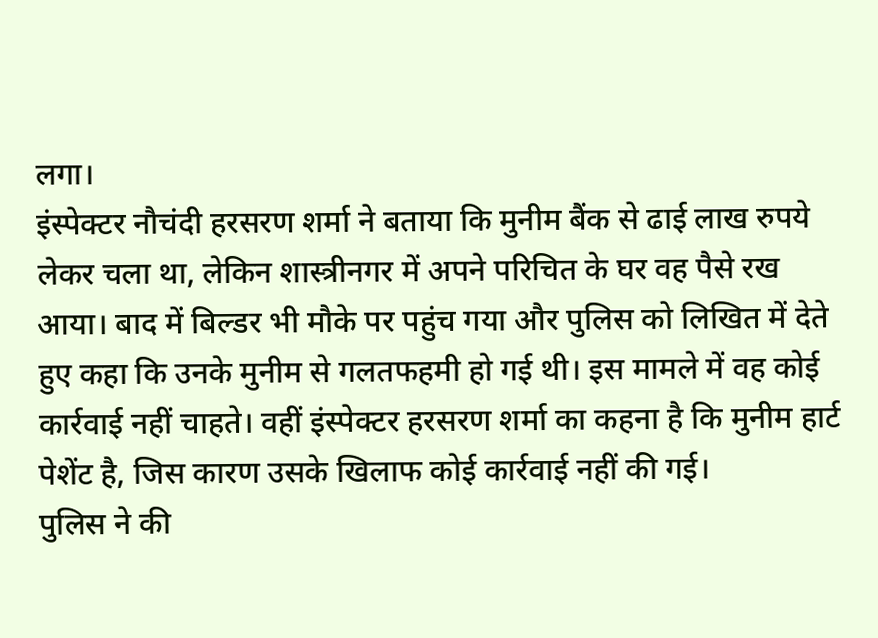लगा।
इंस्पेक्टर नौचंदी हरसरण शर्मा ने बताया कि मुनीम बैंक से ढाई लाख रुपये लेकर चला था, लेकिन शास्त्रीनगर में अपने परिचित के घर वह पैसे रख आया। बाद में बिल्डर भी मौके पर पहुंच गया और पुलिस को लिखित में देते हुए कहा कि उनके मुनीम से गलतफहमी हो गई थी। इस मामले में वह कोई कार्रवाई नहीं चाहते। वहीं इंस्पेक्टर हरसरण शर्मा का कहना है कि मुनीम हार्ट पेशेंट है, जिस कारण उसके खिलाफ कोई कार्रवाई नहीं की गई।
पुलिस ने की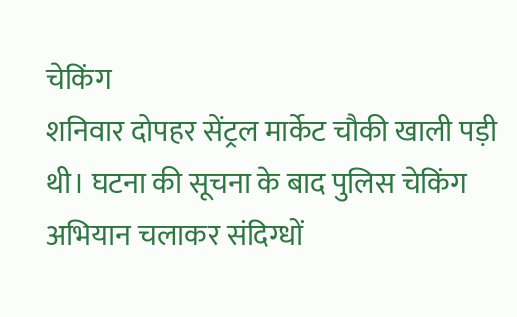चेकिंग
शनिवार दोपहर सेंट्रल मार्केट चौकी खाली पड़ी थी। घटना की सूचना के बाद पुलिस चेकिंग अभियान चलाकर संदिग्धों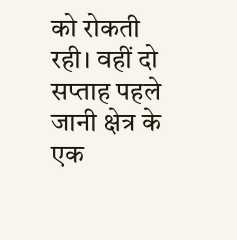को रोकती रही। वहीं दो सप्ताह पहले जानी क्षेत्र के एक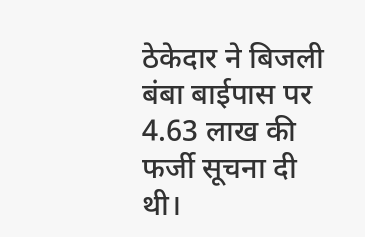ठेकेदार ने बिजली बंबा बाईपास पर 4.63 लाख की फर्जी सूचना दी थी।